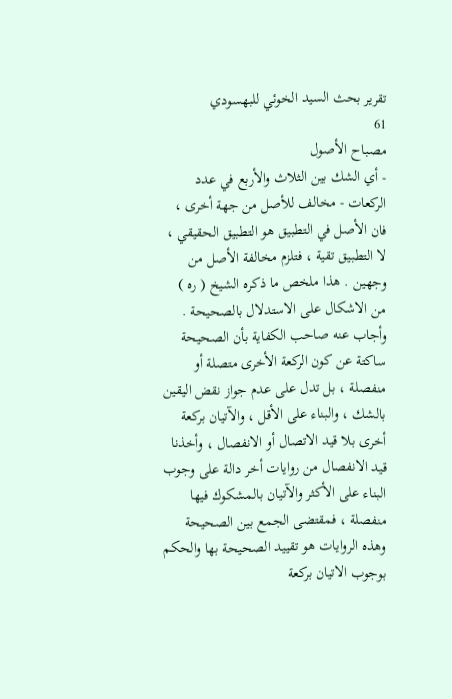تقرير بحث السيد الخوئي للبهسودي
61
مصباح الأصول
- أي الشك بين الثلاث والأربع في عدد الركعات - مخالف للأصل من جهة أخرى ، فان الأصل في التطبيق هو التطبيق الحقيقي ، لا التطبيق تقية ، فتلزم مخالفة الأصل من وجهين . هذا ملخص ما ذكره الشيخ ( ره ) من الاشكال على الاستدلال بالصحيحة . وأجاب عنه صاحب الكفاية بأن الصحيحة ساكتة عن كون الركعة الأخرى متصلة أو منفصلة ، بل تدل على عدم جواز نقض اليقين بالشك ، والبناء على الأقل ، والآتيان بركعة أخرى بلا قيد الاتصال أو الانفصال ، وأخذنا قيد الانفصال من روايات أخر دالة على وجوب البناء على الأكثر والآتيان بالمشكوك فيها منفصلة ، فمقتضى الجمع بين الصحيحة وهذه الروايات هو تقييد الصحيحة بها والحكم بوجوب الاتيان بركعة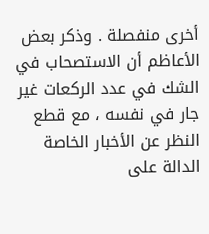أخرى منفصلة . وذكر بعض الأعاظم أن الاستصحاب في الشك في عدد الركعات غير جار في نفسه ، مع قطع النظر عن الأخبار الخاصة الدالة على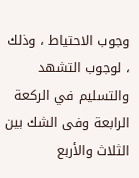وجوب الاحتياط ، وذلك ، لوجوب التشهد والتسليم في الركعة الرابعة وفى الشك بين الثلاث والأربع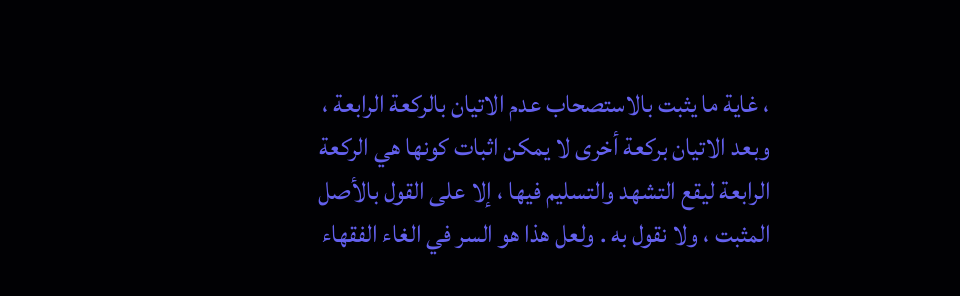، غاية ما يثبت بالاستصحاب عدم الاتيان بالركعة الرابعة ، وبعد الاتيان بركعة أخرى لا يمكن اثبات كونها هي الركعة الرابعة ليقع التشهد والتسليم فيها ، إلا على القول بالأصل المثبت ، ولا نقول به . ولعل هذا هو السر في الغاء الفقهاء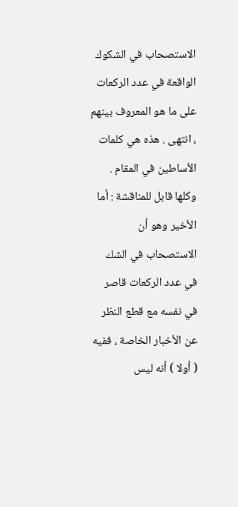الاستصحاب في الشكوك الواقعة في عدد الركعات على ما هو المعروف بينهم ، انتهى . هذه هي كلمات الأساطين في المقام . وكلها قابل للمناقشة : أما الأخير وهو أن الاستصحاب في الشك في عدد الركعات قاصر في نفسه مع قطع النظر عن الأخبار الخاصة ، ففيه ( أولا ) أنه ليس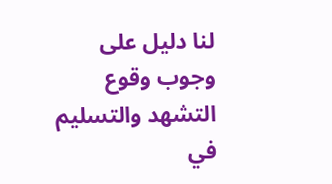لنا دليل على وجوب وقوع التشهد والتسليم في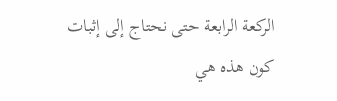الركعة الرابعة حتى نحتاج إلى إثبات كون هذه هي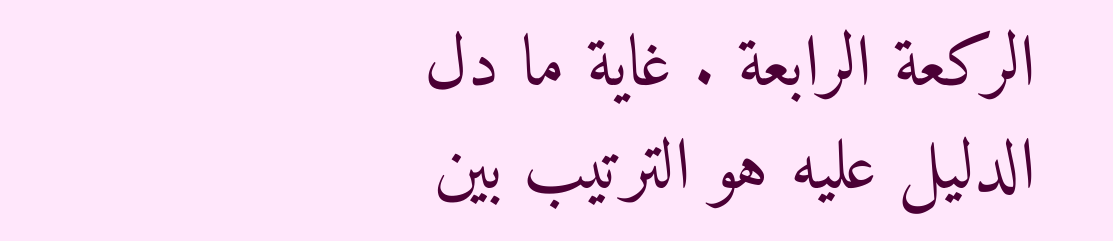الركعة الرابعة . غاية ما دل الدليل عليه هو الترتيب بين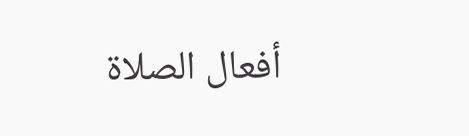أفعال الصلاة